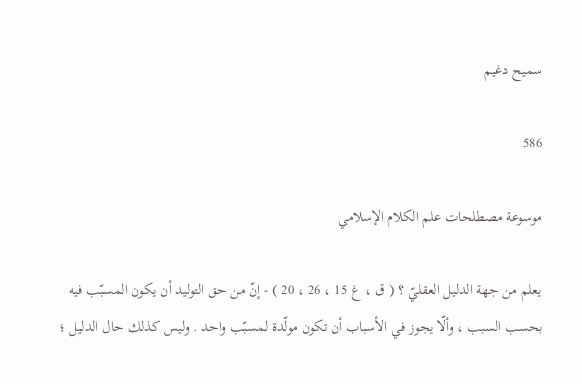سميح دغيم

586

موسوعة مصطلحات علم الكلام الإسلامي

يعلم من جهة الدليل العقليّ ؟ ( ق ، غ 15 ، 26 ، 20 ) - إنّ من حق التوليد أن يكون المسبّب فيه بحسب السبب ، وألّا يجوز في الأسباب أن تكون مولّدة لمسبّب واحد . وليس كذلك حال الدليل ؛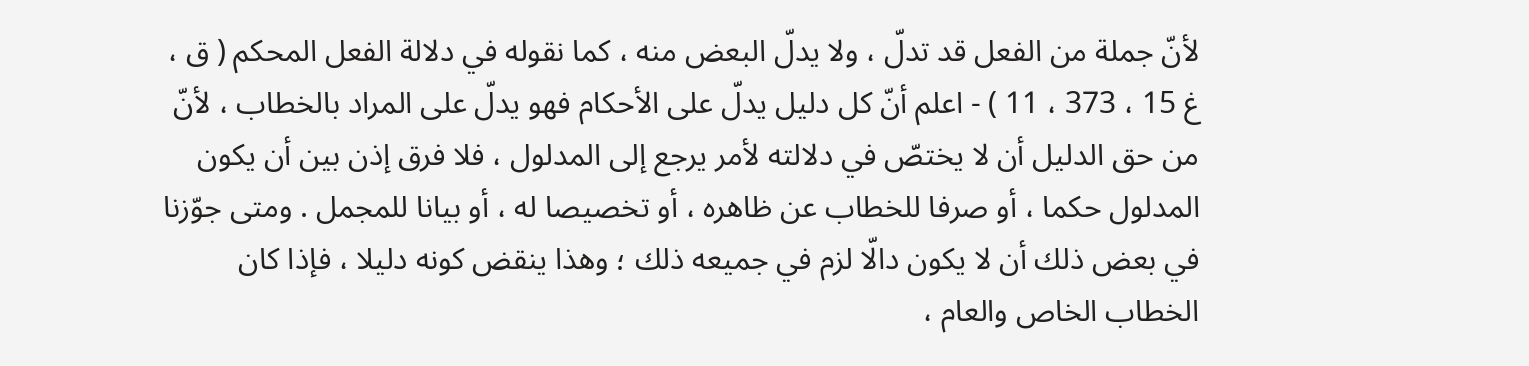لأنّ جملة من الفعل قد تدلّ ، ولا يدلّ البعض منه ، كما نقوله في دلالة الفعل المحكم ( ق ، غ 15 ، 373 ، 11 ) - اعلم أنّ كل دليل يدلّ على الأحكام فهو يدلّ على المراد بالخطاب ، لأنّ من حق الدليل أن لا يختصّ في دلالته لأمر يرجع إلى المدلول ، فلا فرق إذن بين أن يكون المدلول حكما ، أو صرفا للخطاب عن ظاهره ، أو تخصيصا له ، أو بيانا للمجمل . ومتى جوّزنا في بعض ذلك أن لا يكون دالّا لزم في جميعه ذلك ؛ وهذا ينقض كونه دليلا ، فإذا كان الخطاب الخاص والعام ،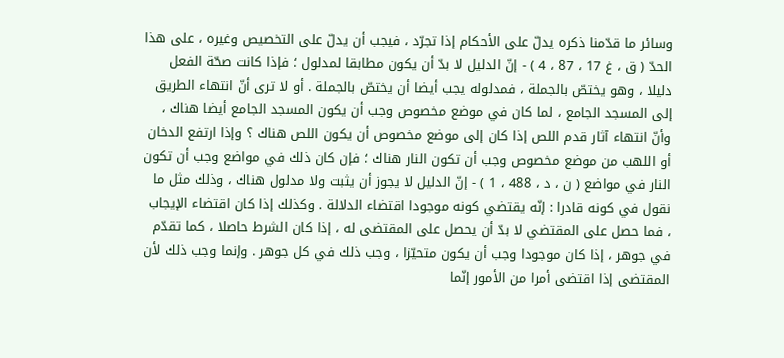وسائر ما قدّمنا ذكره يدلّ على الأحكام إذا تجرّد ، فيجب أن يدلّ على التخصيص وغيره ، على هذا الحدّ ( ق ، غ 17 ، 87 ، 4 ) - إنّ الدليل لا بدّ أن يكون مطابقا لمدلول ؛ فإذا كانت صحّة الفعل دليلا ، وهو يختصّ بالجملة ، فمدلوله يجب أيضا أن يختصّ بالجملة . أو لا ترى أنّ انتهاء الطريق إلى المسجد الجامع ، لما كان في موضع مخصوص وجب أن يكون المسجد الجامع أيضا هناك ، وأنّ انتهاء آثار قدم اللص إذا كان إلى موضع مخصوص أن يكون اللص هناك ؟ وإذا ارتفع الدخان أو اللهب من موضع مخصوص وجب أن تكون النار هناك ؛ فإن كان ذلك في مواضع وجب أن تكون النار في مواضع ( ن ، د ، 488 ، 1 ) - إنّ الدليل لا يجوز أن يثبت ولا مدلول هناك ، وذلك مثل ما نقول في كونه قادرا : إنّه يقتضي كونه موجودا اقتضاء الدلالة . وكذلك إذا كان اقتضاء الإيجاب ، فما حصل على المقتضي لا بدّ أن يحصل على المقتضى له ، إذا كان الشرط حاصلا ، كما تقدّم في جوهر ، إذا كان موجودا وجب أن يكون متحيّزا ، وجب ذلك في كل جوهر . وإنما وجب ذلك لأن المقتضى إذا اقتضى أمرا من الأمور إنّما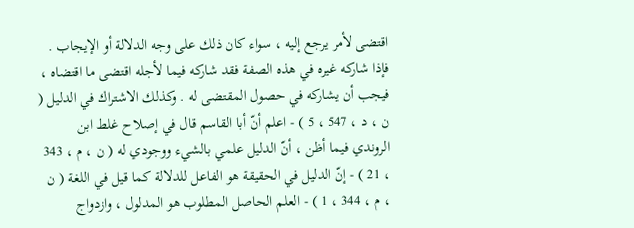اقتضى لأمر يرجع إليه ، سواء كان ذلك على وجه الدلالة أو الإيجاب . فإذا شاركه غيره في هذه الصفة فقد شاركه فيما لأجله اقتضى ما اقتضاه ، فيجب أن يشاركه في حصول المقتضى له . وكذلك الاشتراك في الدليل ( ن ، د ، 547 ، 5 ) - اعلم أنّ أبا القاسم قال في إصلاح غلط ابن الروندي فيما أظن ، أنّ الدليل علمي بالشيء ووجودي له ( ن ، م ، 343 ، 21 ) - إنّ الدليل في الحقيقة هو الفاعل للدلالة كما قيل في اللغة ( ن ، م ، 344 ، 1 ) - العلم الحاصل المطلوب هو المدلول ، وازدواج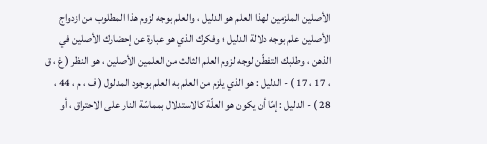الأصلين الملزمين لهذا العلم هو الدليل ، والعلم بوجه لزوم هذا المطلوب من ازدواج الأصلين علم بوجه دلالة الدليل ؛ وفكرك الذي هو عبارة عن إحضارك الأصلين في الذهن ، وطلبك التفطّن لوجه لزوم العلم الثالث من العلمين الأصلين ، هو النظر ( غ ، ق ، 17 ، 17 ) - الدليل : هو الذي يلزم من العلم به العلم بوجود المدلول ( ف ، م ، 44 ، 28 ) - الدليل : إمّا أن يكون هو العلّة كالاستدلال بمماسّة النار على الاحتراق ، أو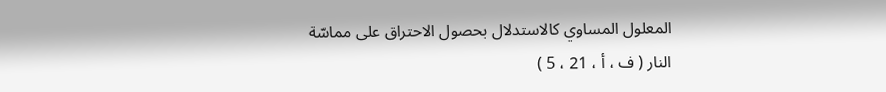المعلول المساوي كالاستدلال بحصول الاحتراق على مماسّة النار ( ف ، أ ، 21 ، 5 )